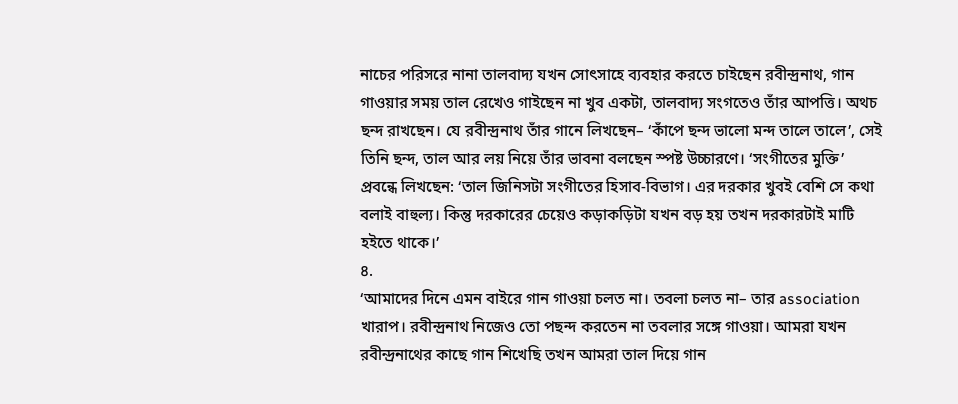নাচের পরিসরে নানা তালবাদ্য যখন সোৎসাহে ব্যবহার করতে চাইছেন রবীন্দ্রনাথ, গান গাওয়ার সময় তাল রেখেও গাইছেন না খুব একটা, তালবাদ্য সংগতেও তাঁর আপত্তি। অথচ ছন্দ রাখছেন। যে রবীন্দ্রনাথ তাঁর গানে লিখছেন– ‘কাঁপে ছন্দ ভালো মন্দ তালে তালে’, সেই তিনি ছন্দ, তাল আর লয় নিয়ে তাঁর ভাবনা বলছেন স্পষ্ট উচ্চারণে। ‘সংগীতের মুক্তি’ প্রবন্ধে লিখছেন: ‘তাল জিনিসটা সংগীতের হিসাব-বিভাগ। এর দরকার খুবই বেশি সে কথা বলাই বাহুল্য। কিন্তু দরকারের চেয়েও কড়াকড়িটা যখন বড় হয় তখন দরকারটাই মাটি হইতে থাকে।’
৪.
‘আমাদের দিনে এমন বাইরে গান গাওয়া চলত না। তবলা চলত না– তার association খারাপ। রবীন্দ্রনাথ নিজেও তো পছন্দ করতেন না তবলার সঙ্গে গাওয়া। আমরা যখন রবীন্দ্রনাথের কাছে গান শিখেছি তখন আমরা তাল দিয়ে গান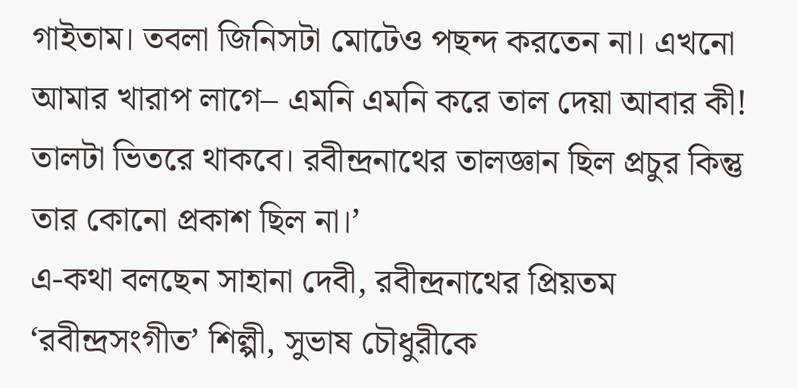গাইতাম। তবলা জিনিসটা মোটেও পছন্দ করতেন না। এখনো আমার খারাপ লাগে– এমনি এমনি করে তাল দেয়া আবার কী! তালটা ভিতরে থাকবে। রবীন্দ্রনাথের তালজ্ঞান ছিল প্রচুর কিন্তু তার কোনো প্রকাশ ছিল না।’
এ-কথা বলছেন সাহানা দেবী, রবীন্দ্রনাথের প্রিয়তম ‘রবীন্দ্রসংগীত’ শিল্পী, সুভাষ চৌধুরীকে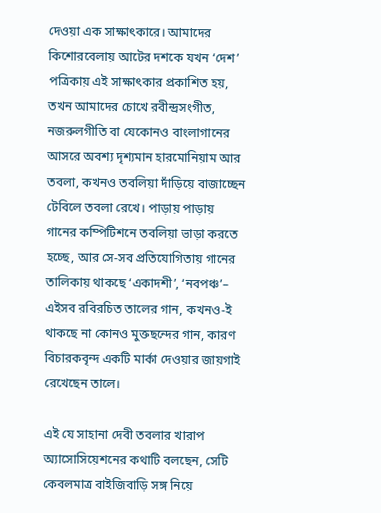দেওয়া এক সাক্ষাৎকারে। আমাদের কিশোরবেলায় আটের দশকে যখন ‘দেশ’ পত্রিকায় এই সাক্ষাৎকার প্রকাশিত হয়, তখন আমাদের চোখে রবীন্দ্রসংগীত, নজরুলগীতি বা যেকোনও বাংলাগানের আসরে অবশ্য দৃশ্যমান হারমোনিয়াম আর তবলা, কখনও তবলিয়া দাঁড়িয়ে বাজাচ্ছেন টেবিলে তবলা রেখে। পাড়ায় পাড়ায় গানের কম্পিটিশনে তবলিয়া ভাড়া করতে হচ্ছে, আর সে-সব প্রতিযোগিতায় গানের তালিকায় থাকছে ‘একাদশী’, ‘নবপঞ্চ’– এইসব রবিরচিত তালের গান, কখনও-ই থাকছে না কোনও মুক্তছন্দের গান, কারণ বিচারকবৃন্দ একটি মার্কা দেওয়ার জায়গাই রেখেছেন তালে।

এই যে সাহানা দেবী তবলার খারাপ অ্যাসোসিয়েশনের কথাটি বলছেন, সেটি কেবলমাত্র বাইজিবাড়ি সঙ্গ নিয়ে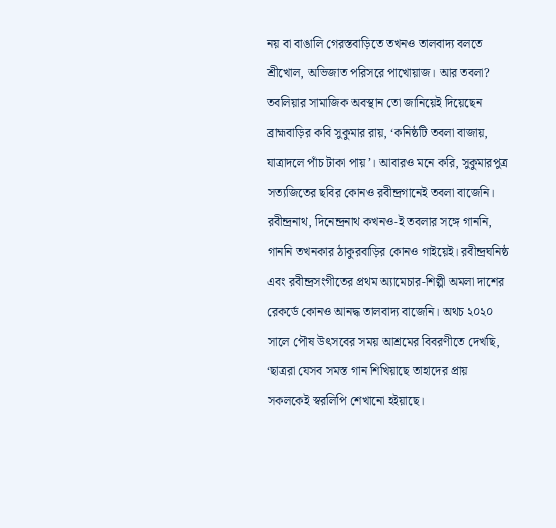নয় বা বাঙালি গেরস্তবাড়িতে তখনও তালবাদ্য বলতে শ্রীখোল, অভিজাত পরিসরে পাখোয়াজ। আর তবলা? তবলিয়ার সামাজিক অবস্থান তো জানিয়েই দিয়েছেন ব্রাহ্মবাড়ির কবি সুকুমার রায়, ‘কনিষ্ঠটি তবলা বাজায়, যাত্রাদলে পাঁচ টাকা পায়’। আবারও মনে করি, সুকুমারপুত্র সত্যজিতের ছবির কোনও রবীন্দ্রগানেই তবলা বাজেনি। রবীন্দ্রনাথ, দিনেন্দ্রনাথ কখনও-ই তবলার সঙ্গে গাননি, গাননি তখনকার ঠাকুরবাড়ির কোনও গাইয়েই। রবীন্দ্রঘনিষ্ঠ এবং রবীন্দ্রসংগীতের প্রথম অ্যামেচার-শিল্পী অমলা দাশের রেকর্ডে কোনও আনদ্ধ তালবাদ্য বাজেনি। অথচ ২০২০ সালে পৌষ উৎসবের সময় আশ্রমের বিবরণীতে দেখছি, ‘ছাত্ররা যেসব সমস্ত গান শিখিয়াছে তাহাদের প্রায় সকলকেই স্বরলিপি শেখানো হইয়াছে।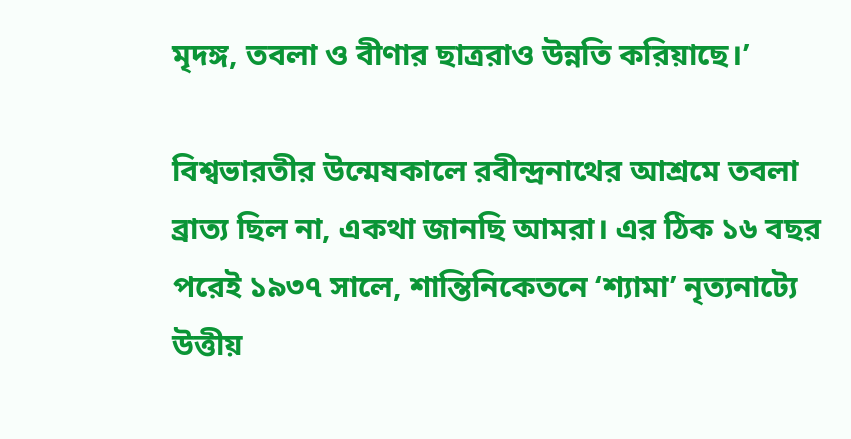মৃদঙ্গ, তবলা ও বীণার ছাত্ররাও উন্নতি করিয়াছে।’

বিশ্বভারতীর উন্মেষকালে রবীন্দ্রনাথের আশ্রমে তবলা ব্রাত্য ছিল না, একথা জানছি আমরা। এর ঠিক ১৬ বছর পরেই ১৯৩৭ সালে, শান্তিনিকেতনে ‘শ্যামা’ নৃত্যনাট্যে উত্তীয়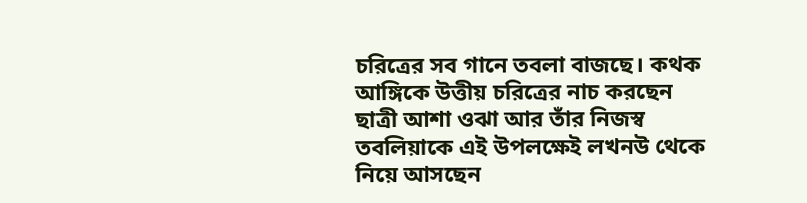চরিত্রের সব গানে তবলা বাজছে। কথক আঙ্গিকে উত্তীয় চরিত্রের নাচ করছেন ছাত্রী আশা ওঝা আর তাঁর নিজস্ব তবলিয়াকে এই উপলক্ষেই লখনউ থেকে নিয়ে আসছেন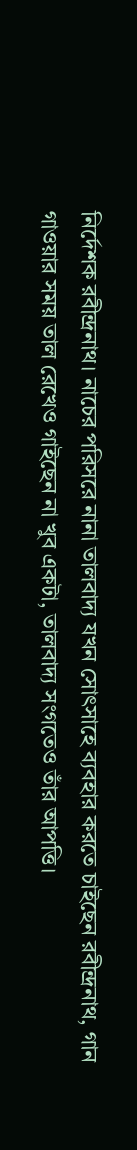নির্দেশক রবীন্দ্রনাথ। নাচের পরিসরে নানা তালবাদ্য যখন সোৎসাহে ব্যবহার করতে চাইছেন রবীন্দ্রনাথ, গান গাওয়ার সময় তাল রেখেও গাইছেন না খুব একটা, তালবাদ্য সংগতেও তাঁর আপত্তি।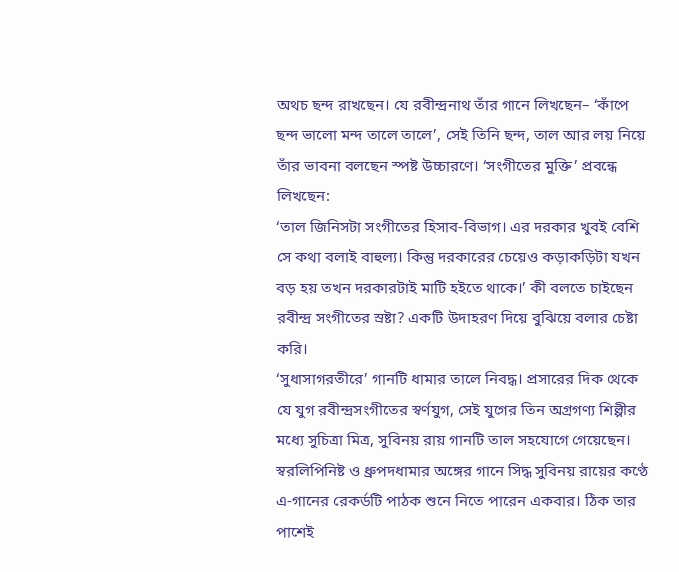অথচ ছন্দ রাখছেন। যে রবীন্দ্রনাথ তাঁর গানে লিখছেন– ‘কাঁপে ছন্দ ভালো মন্দ তালে তালে’, সেই তিনি ছন্দ, তাল আর লয় নিয়ে তাঁর ভাবনা বলছেন স্পষ্ট উচ্চারণে। ‘সংগীতের মুক্তি’ প্রবন্ধে লিখছেন:
‘তাল জিনিসটা সংগীতের হিসাব-বিভাগ। এর দরকার খুবই বেশি সে কথা বলাই বাহুল্য। কিন্তু দরকারের চেয়েও কড়াকড়িটা যখন বড় হয় তখন দরকারটাই মাটি হইতে থাকে।’ কী বলতে চাইছেন রবীন্দ্র সংগীতের স্রষ্টা? একটি উদাহরণ দিয়ে বুঝিয়ে বলার চেষ্টা করি।
‘সুধাসাগরতীরে’ গানটি ধামার তালে নিবদ্ধ। প্রসারের দিক থেকে যে যুগ রবীন্দ্রসংগীতের স্বর্ণযুগ, সেই যুগের তিন অগ্রগণ্য শিল্পীর মধ্যে সুচিত্রা মিত্র, সুবিনয় রায় গানটি তাল সহযোগে গেয়েছেন। স্বরলিপিনিষ্ট ও ধ্রুপদধামার অঙ্গের গানে সিদ্ধ সুবিনয় রায়ের কণ্ঠে এ-গানের রেকর্ডটি পাঠক শুনে নিতে পারেন একবার। ঠিক তার পাশেই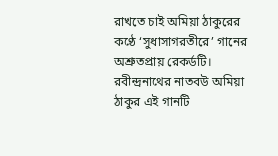রাখতে চাই অমিয়া ঠাকুরের কণ্ঠে ‘সুধাসাগরতীরে’ গানের অশ্রুতপ্রায় রেকর্ডটি। রবীন্দ্রনাথের নাতবউ অমিয়া ঠাকুর এই গানটি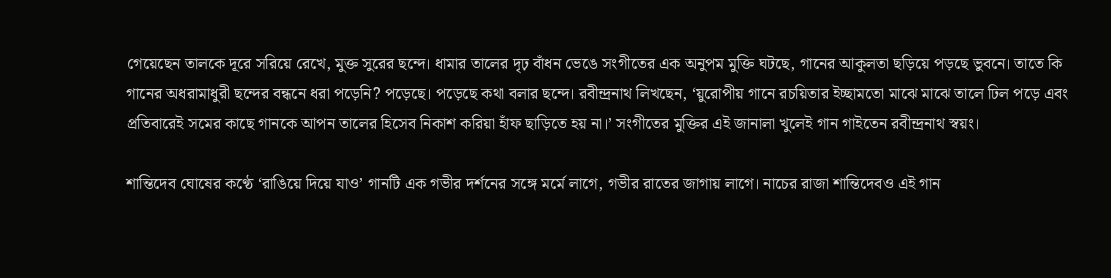গেয়েছেন তালকে দূরে সরিয়ে রেখে, মুক্ত সুরের ছন্দে। ধামার তালের দৃঢ় বাঁধন ভেঙে সংগীতের এক অনুপম মুক্তি ঘটছে, গানের আকুলতা ছড়িয়ে পড়ছে ভুবনে। তাতে কি গানের অধরামাধুরী ছন্দের বন্ধনে ধরা পড়েনি? পড়েছে। পড়েছে কথা বলার ছন্দে। রবীন্দ্রনাথ লিখছেন, ‘য়ুরোপীয় গানে রচয়িতার ইচ্ছামতো মাঝে মাঝে তালে ঢিল পড়ে এবং প্রতিবারেই সমের কাছে গানকে আপন তালের হিসেব নিকাশ করিয়া হাঁফ ছাড়িতে হয় না।’ সংগীতের মুক্তির এই জানালা খুলেই গান গাইতেন রবীন্দ্রনাথ স্বয়ং।

শান্তিদেব ঘোষের কণ্ঠে ‘রাঙিয়ে দিয়ে যাও’ গানটি এক গভীর দর্শনের সঙ্গে মর্মে লাগে, গভীর রাতের জাগায় লাগে। নাচের রাজা শান্তিদেবও এই গান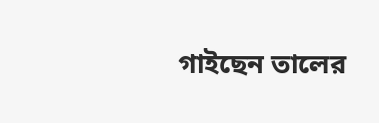গাইছেন তালের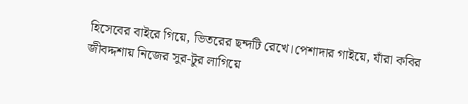হিসেবের বাইরে গিয়ে, ভিতরের ছন্দটি রেখে।পেশাদার গাইয়ে, যাঁরা কবির জীবদ্দশায় নিজের সুর-টুর লাগিয়ে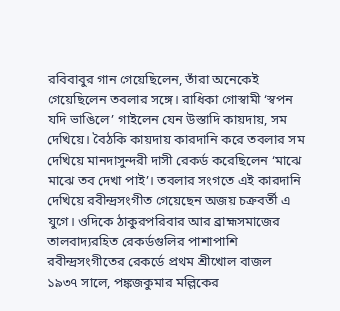রবিবাবুর গান গেয়েছিলেন, তাঁরা অনেকেই গেয়েছিলেন তবলার সঙ্গে। রাধিকা গোস্বামী ‘স্বপন যদি ভাঙিলে’ গাইলেন যেন উস্তাদি কায়দায়, সম দেখিয়ে। বৈঠকি কায়দায় কারদানি করে তবলার সম দেখিয়ে মানদাসুন্দরী দাসী রেকর্ড করেছিলেন ‘মাঝে মাঝে তব দেখা পাই’। তবলার সংগতে এই কারদানি দেখিয়ে রবীন্দ্রসংগীত গেয়েছেন অজয় চক্রবর্তী এ যুগে। ওদিকে ঠাকুরপরিবার আর ব্রাহ্মসমাজের তালবাদ্যরহিত রেকর্ডগুলির পাশাপাশি রবীন্দ্রসংগীতের রেকর্ডে প্রথম শ্রীখোল বাজল ১৯৩৭ সালে, পঙ্কজকুমার মল্লিকের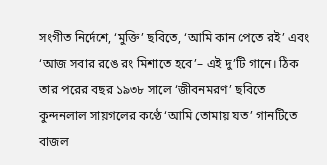সংগীত নির্দেশে, ‘মুক্তি’ ছবিতে, ‘আমি কান পেতে রই’ এবং ‘আজ সবার রঙে রং মিশাতে হবে’– এই দু’টি গানে। ঠিক তার পরের বছর ১৯৩৮ সালে ‘জীবনমরণ’ ছবিতে কুন্দনলাল সায়গলের কণ্ঠে ‘আমি তোমায় যত’ গানটিতে বাজল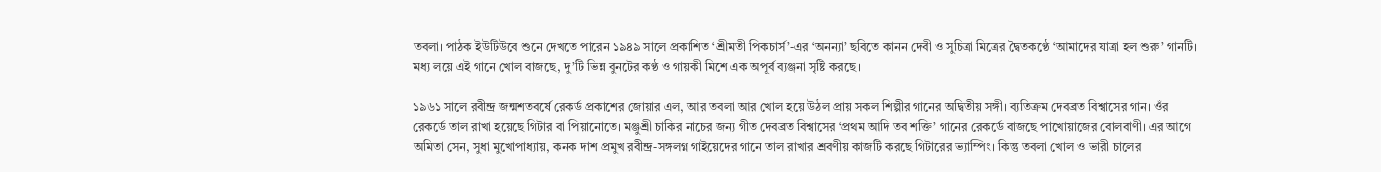তবলা। পাঠক ইউটিউবে শুনে দেখতে পারেন ১৯৪৯ সালে প্রকাশিত ‘শ্রীমতী পিকচার্স’-এর ‘অনন্যা’ ছবিতে কানন দেবী ও সুচিত্রা মিত্রের দ্বৈতকণ্ঠে ‘আমাদের যাত্রা হল শুরু’ গানটি। মধ্য লয়ে এই গানে খোল বাজছে, দু’টি ভিন্ন বুনটের কণ্ঠ ও গায়কী মিশে এক অপূর্ব ব্যঞ্জনা সৃষ্টি করছে।

১৯৬১ সালে রবীন্দ্র জন্মশতবর্ষে রেকর্ড প্রকাশের জোয়ার এল, আর তবলা আর খোল হয়ে উঠল প্রায় সকল শিল্পীর গানের অদ্বিতীয় সঙ্গী। ব্যতিক্রম দেবব্রত বিশ্বাসের গান। ওঁর রেকর্ডে তাল রাখা হয়েছে গিটার বা পিয়ানোতে। মঞ্জুশ্রী চাকির নাচের জন্য গীত দেবব্রত বিশ্বাসের ‘প্রথম আদি তব শক্তি’ গানের রেকর্ডে বাজছে পাখোয়াজের বোলবাণী। এর আগে অমিতা সেন, সুধা মুখোপাধ্যায়, কনক দাশ প্রমুখ রবীন্দ্র-সঙ্গলগ্ন গাইয়েদের গানে তাল রাখার শ্রবণীয় কাজটি করছে গিটারের ভ্যাম্পিং। কিন্তু তবলা খোল ও ভারী চালের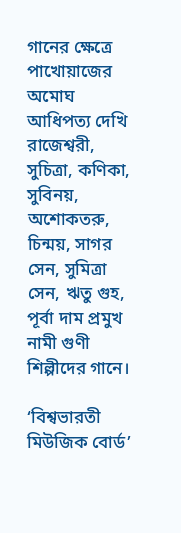গানের ক্ষেত্রে পাখোয়াজের অমোঘ আধিপত্য দেখি রাজেশ্বরী, সুচিত্রা, কণিকা, সুবিনয়, অশোকতরু, চিন্ময়, সাগর সেন, সুমিত্রা সেন, ঋতু গুহ, পূর্বা দাম প্রমুখ নামী গুণী শিল্পীদের গানে।

‘বিশ্বভারতী মিউজিক বোর্ড’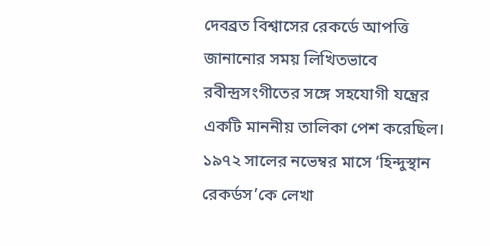দেবব্রত বিশ্বাসের রেকর্ডে আপত্তি জানানোর সময় লিখিতভাবে রবীন্দ্রসংগীতের সঙ্গে সহযোগী যন্ত্রের একটি মাননীয় তালিকা পেশ করেছিল। ১৯৭২ সালের নভেম্বর মাসে ‘হিন্দুস্থান রেকর্ডস’কে লেখা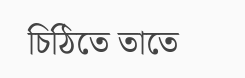চিঠিতে তাতে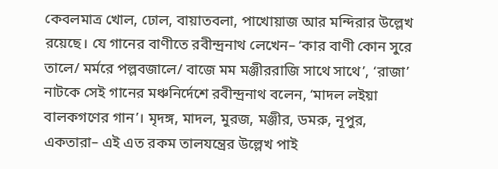কেবলমাত্র খোল, ঢোল, বায়াতবলা, পাখোয়াজ আর মন্দিরার উল্লেখ রয়েছে। যে গানের বাণীতে রবীন্দ্রনাথ লেখেন– ‘কার বাণী কোন সুরে তালে/ মর্মরে পল্লবজালে/ বাজে মম মঞ্জীররাজি সাথে সাথে’, ‘রাজা’ নাটকে সেই গানের মঞ্চনির্দেশে রবীন্দ্রনাথ বলেন, ‘মাদল লইয়া বালকগণের গান’। মৃদঙ্গ, মাদল, মুরজ, মঞ্জীর, ডমরু, নূপুর, একতারা– এই এত রকম তালযন্ত্রের উল্লেখ পাই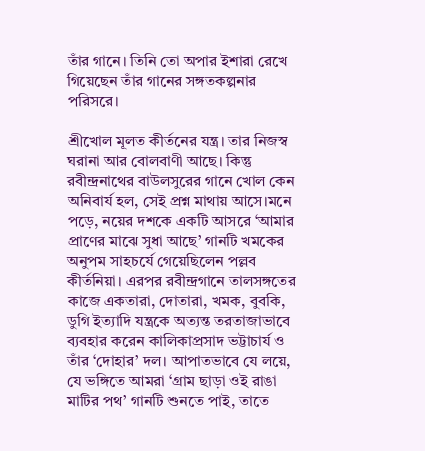তাঁর গানে। তিনি তো অপার ইশারা রেখে গিয়েছেন তাঁর গানের সঙ্গতকল্পনার পরিসরে।

শ্রীখোল মূলত কীর্তনের যন্ত্র। তার নিজস্ব ঘরানা আর বোলবাণী আছে। কিন্তু রবীন্দ্রনাথের বাউলসুরের গানে খোল কেন অনিবার্য হল, সেই প্রশ্ন মাথায় আসে।মনে পড়ে, নয়ের দশকে একটি আসরে ‘আমার প্রাণের মাঝে সুধা আছে’ গানটি খমকের অনুপম সাহচর্যে গেয়েছিলেন পল্লব কীর্তনিয়া। এরপর রবীন্দ্রগানে তালসঙ্গতের কাজে একতারা, দোতারা, খমক, বুবকি, ডুগি ইত্যাদি যন্ত্রকে অত্যন্ত তরতাজাভাবে ব্যবহার করেন কালিকাপ্রসাদ ভট্টাচার্য ও তাঁর ‘দোহার’ দল। আপাতভাবে যে লয়ে, যে ভঙ্গিতে আমরা ‘গ্রাম ছাড়া ওই রাঙা মাটির পথ’ গানটি শুনতে পাই, তাতে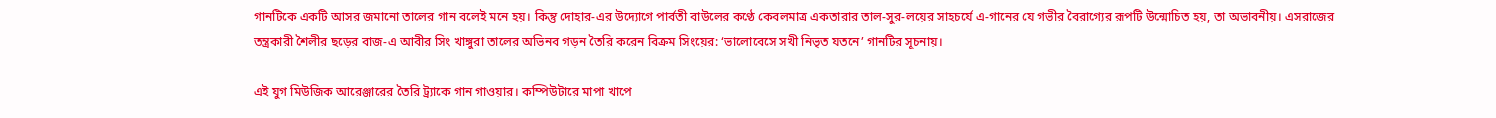গানটিকে একটি আসর জমানো তালের গান বলেই মনে হয়। কিন্তু দোহার-এর উদ্যোগে পার্বতী বাউলের কণ্ঠে কেবলমাত্র একতারার তাল-সুর-লয়ের সাহচর্যে এ-গানের যে গভীর বৈরাগ্যের রূপটি উন্মোচিত হয়, তা অভাবনীয়। এসরাজের তন্ত্রকারী শৈলীর ছড়ের বাজ-এ আবীর সিং খাঙ্গুরা তালের অভিনব গড়ন তৈরি করেন বিক্রম সিংয়ের: ‘ভালোবেসে সখী নিভৃত যতনে’ গানটির সূচনায়।

এই যুগ মিউজিক আরেঞ্জারের তৈরি ট্র্যাকে গান গাওয়ার। কম্পিউটারে মাপা খাপে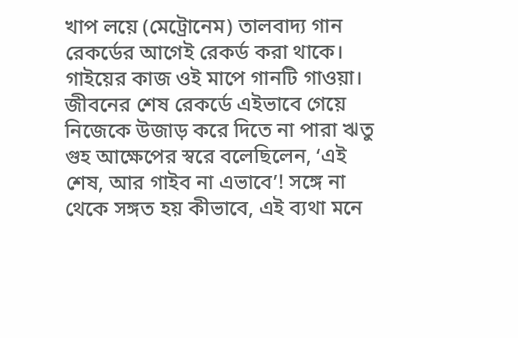খাপ লয়ে (মেট্রোনেম) তালবাদ্য গান রেকর্ডের আগেই রেকর্ড করা থাকে। গাইয়ের কাজ ওই মাপে গানটি গাওয়া। জীবনের শেষ রেকর্ডে এইভাবে গেয়ে নিজেকে উজাড় করে দিতে না পারা ঋতু গুহ আক্ষেপের স্বরে বলেছিলেন, ‘এই শেষ, আর গাইব না এভাবে’! সঙ্গে না থেকে সঙ্গত হয় কীভাবে, এই ব্যথা মনে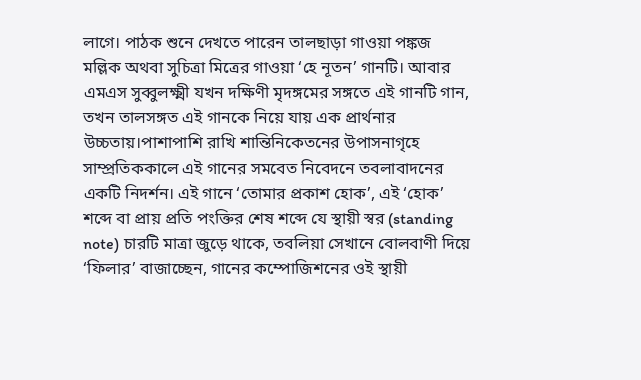লাগে। পাঠক শুনে দেখতে পারেন তালছাড়া গাওয়া পঙ্কজ মল্লিক অথবা সুচিত্রা মিত্রের গাওয়া ‘হে নূতন’ গানটি। আবার এমএস সুব্বুলক্ষ্মী যখন দক্ষিণী মৃদঙ্গমের সঙ্গতে এই গানটি গান, তখন তালসঙ্গত এই গানকে নিয়ে যায় এক প্রার্থনার উচ্চতায়।পাশাপাশি রাখি শান্তিনিকেতনের উপাসনাগৃহে সাম্প্রতিককালে এই গানের সমবেত নিবেদনে তবলাবাদনের একটি নিদর্শন। এই গানে ‘তোমার প্রকাশ হোক’, এই ‘হোক’ শব্দে বা প্রায় প্রতি পংক্তির শেষ শব্দে যে স্থায়ী স্বর (standing note) চারটি মাত্রা জুড়ে থাকে, তবলিয়া সেখানে বোলবাণী দিয়ে ‘ফিলার’ বাজাচ্ছেন, গানের কম্পোজিশনের ওই স্থায়ী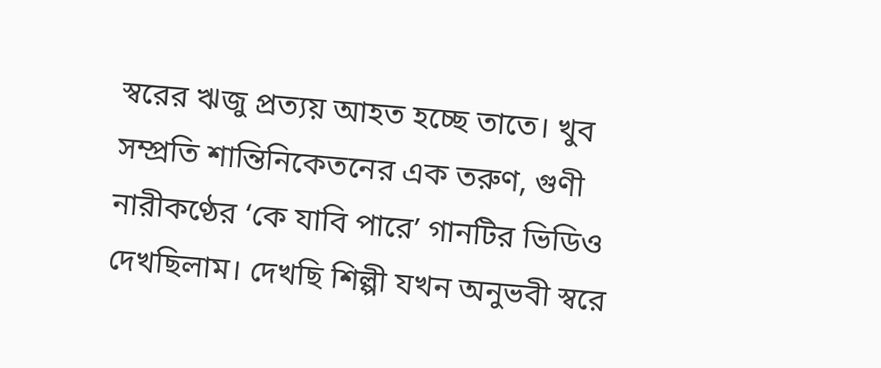স্বরের ঋজু প্রত্যয় আহত হচ্ছে তাতে। খুব সম্প্রতি শান্তিনিকেতনের এক তরুণ, গুণী নারীকণ্ঠের ‘কে যাবি পারে’ গানটির ভিডিও দেখছিলাম। দেখছি শিল্পী যখন অনুভবী স্বরে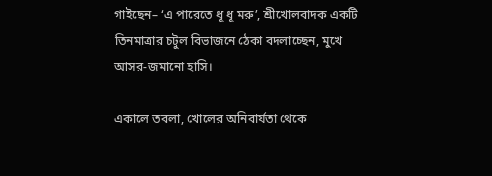গাইছেন– ‘এ পারেতে ধূ ধূ মরু’, শ্রীখোলবাদক একটি তিনমাত্রার চটুল বিভাজনে ঠেকা বদলাচ্ছেন, মুখে আসর-জমানো হাসি।

একালে তবলা, খোলের অনিবার্যতা থেকে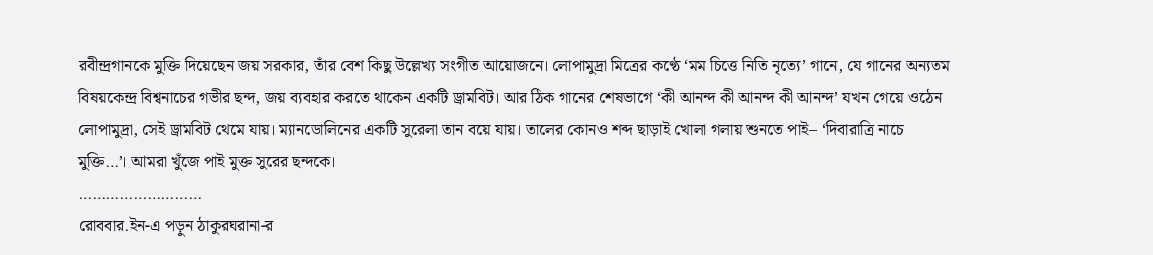রবীন্দ্রগানকে মুক্তি দিয়েছেন জয় সরকার, তাঁর বেশ কিছু উল্লেখ্য সংগীত আয়োজনে। লোপামুদ্রা মিত্রের কণ্ঠে ‘মম চিত্তে নিতি নৃত্যে’ গানে, যে গানের অন্যতম বিষয়কেন্দ্র বিশ্বনাচের গভীর ছন্দ, জয় ব্যবহার করতে থাকেন একটি ড্রামবিট। আর ঠিক গানের শেষভাগে ‘কী আনন্দ কী আনন্দ কী আনন্দ’ যখন গেয়ে ওঠেন লোপামুদ্রা, সেই ড্রামবিট থেমে যায়। ম্যানডোলিনের একটি সুরেলা তান বয়ে যায়। তালের কোনও শব্দ ছাড়াই খোলা গলায় শুনতে পাই– ‘দিবারাত্রি নাচে মুক্তি…’। আমরা খুঁজে পাই মুক্ত সুরের ছন্দকে।
………………………
রোববার.ইন-এ পড়ুন ঠাকুরঘরানা-র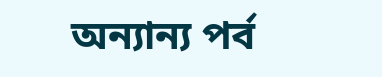অন্যান্য পর্ব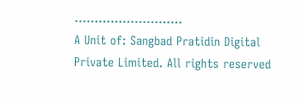………………………
A Unit of: Sangbad Pratidin Digital Private Limited. All rights reserved